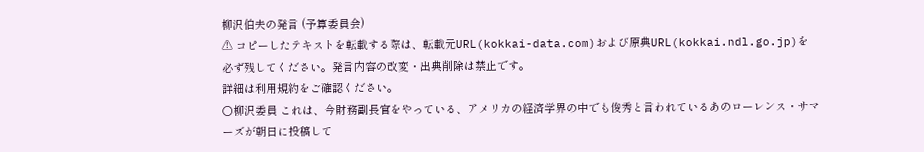柳沢伯夫の発言 (予算委員会)
⚠ コピーしたテキストを転載する際は、転載元URL(kokkai-data.com)および原典URL(kokkai.ndl.go.jp)を必ず残してください。発言内容の改変・出典削除は禁止です。
詳細は利用規約をご確認ください。
○柳沢委員 これは、今財務副長官をやっている、アメリカの経済学界の中でも俊秀と言われているあのローレンス・サマーズが朝日に投稿して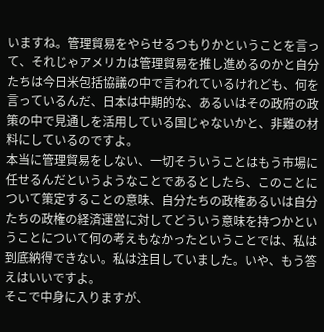いますね。管理貿易をやらせるつもりかということを言って、それじゃアメリカは管理貿易を推し進めるのかと自分たちは今日米包括協議の中で言われているけれども、何を言っているんだ、日本は中期的な、あるいはその政府の政策の中で見通しを活用している国じゃないかと、非難の材料にしているのですよ。
本当に管理貿易をしない、一切そういうことはもう市場に任せるんだというようなことであるとしたら、このことについて策定することの意味、自分たちの政権あるいは自分たちの政権の経済運営に対してどういう意味を持つかということについて何の考えもなかったということでは、私は到底納得できない。私は注目していました。いや、もう答えはいいですよ。
そこで中身に入りますが、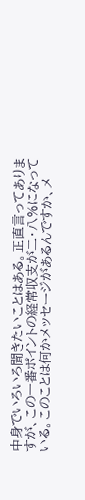中身でいろいろ聞きたいことはある。正直言ってありますが、この一番ポイントの経常収支が二・八%になっている。このことは何かメッセージがあるんですか、メ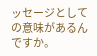ッセージとしての意味があるんですか。